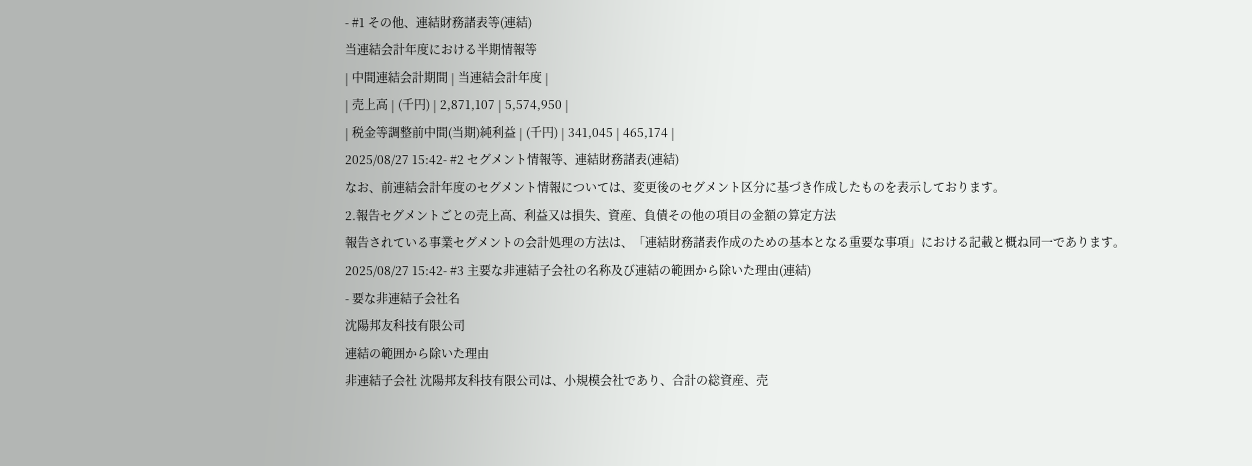- #1 その他、連結財務諸表等(連結)
当連結会計年度における半期情報等
| 中間連結会計期間 | 当連結会計年度 |
| 売上高 | (千円) | 2,871,107 | 5,574,950 |
| 税金等調整前中間(当期)純利益 | (千円) | 341,045 | 465,174 |
2025/08/27 15:42- #2 セグメント情報等、連結財務諸表(連結)
なお、前連結会計年度のセグメント情報については、変更後のセグメント区分に基づき作成したものを表示しております。
2.報告セグメントごとの売上高、利益又は損失、資産、負債その他の項目の金額の算定方法
報告されている事業セグメントの会計処理の方法は、「連結財務諸表作成のための基本となる重要な事項」における記載と概ね同一であります。
2025/08/27 15:42- #3 主要な非連結子会社の名称及び連結の範囲から除いた理由(連結)
- 要な非連結子会社名
沈陽邦友科技有限公司
連結の範囲から除いた理由
非連結子会社 沈陽邦友科技有限公司は、小規模会社であり、合計の総資産、売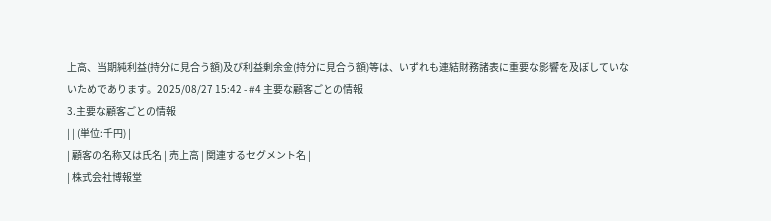上高、当期純利益(持分に見合う額)及び利益剰余金(持分に見合う額)等は、いずれも連結財務諸表に重要な影響を及ぼしていないためであります。2025/08/27 15:42 - #4 主要な顧客ごとの情報
3.主要な顧客ごとの情報
| | (単位:千円) |
| 顧客の名称又は氏名 | 売上高 | 関連するセグメント名 |
| 株式会社博報堂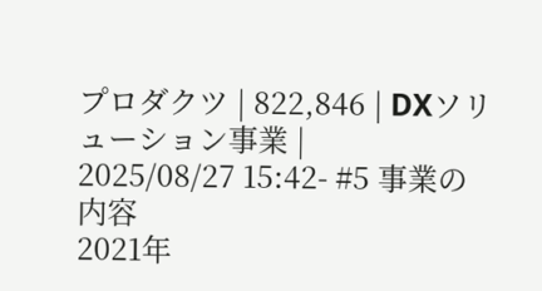プロダクツ | 822,846 | DXソリューション事業 |
2025/08/27 15:42- #5 事業の内容
2021年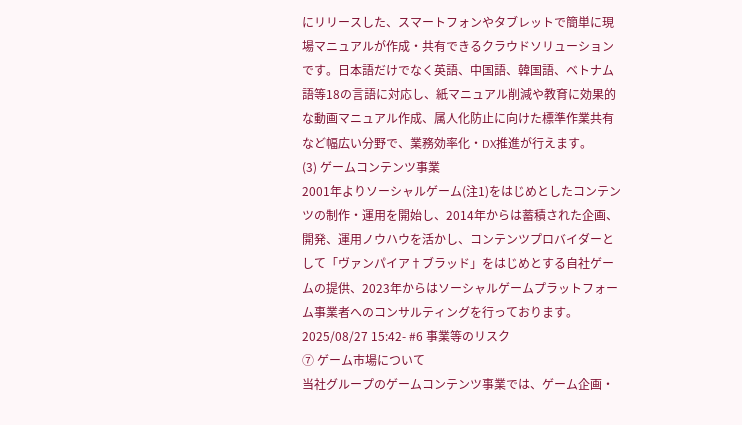にリリースした、スマートフォンやタブレットで簡単に現場マニュアルが作成・共有できるクラウドソリューションです。日本語だけでなく英語、中国語、韓国語、ベトナム語等18の言語に対応し、紙マニュアル削減や教育に効果的な動画マニュアル作成、属人化防止に向けた標準作業共有など幅広い分野で、業務効率化・DX推進が行えます。
(3) ゲームコンテンツ事業
2001年よりソーシャルゲーム(注1)をはじめとしたコンテンツの制作・運用を開始し、2014年からは蓄積された企画、開発、運用ノウハウを活かし、コンテンツプロバイダーとして「ヴァンパイア†ブラッド」をはじめとする自社ゲームの提供、2023年からはソーシャルゲームプラットフォーム事業者へのコンサルティングを行っております。
2025/08/27 15:42- #6 事業等のリスク
⑦ ゲーム市場について
当社グループのゲームコンテンツ事業では、ゲーム企画・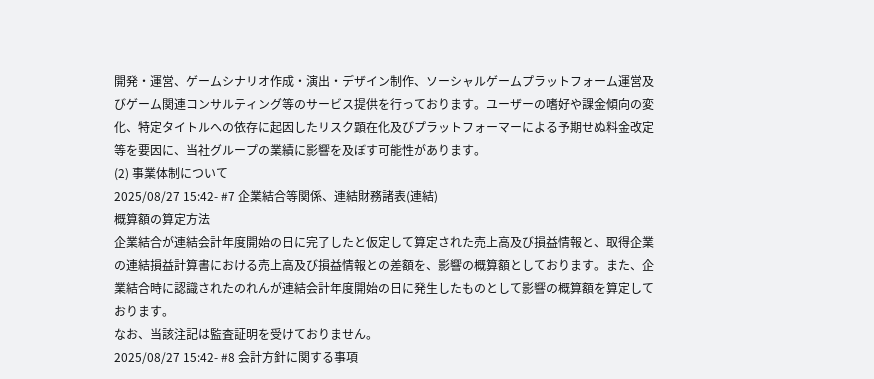開発・運営、ゲームシナリオ作成・演出・デザイン制作、ソーシャルゲームプラットフォーム運営及びゲーム関連コンサルティング等のサービス提供を行っております。ユーザーの嗜好や課金傾向の変化、特定タイトルへの依存に起因したリスク顕在化及びプラットフォーマーによる予期せぬ料金改定等を要因に、当社グループの業績に影響を及ぼす可能性があります。
(2) 事業体制について
2025/08/27 15:42- #7 企業結合等関係、連結財務諸表(連結)
概算額の算定方法
企業結合が連結会計年度開始の日に完了したと仮定して算定された売上高及び損益情報と、取得企業の連結損益計算書における売上高及び損益情報との差額を、影響の概算額としております。また、企業結合時に認識されたのれんが連結会計年度開始の日に発生したものとして影響の概算額を算定しております。
なお、当該注記は監査証明を受けておりません。
2025/08/27 15:42- #8 会計方針に関する事項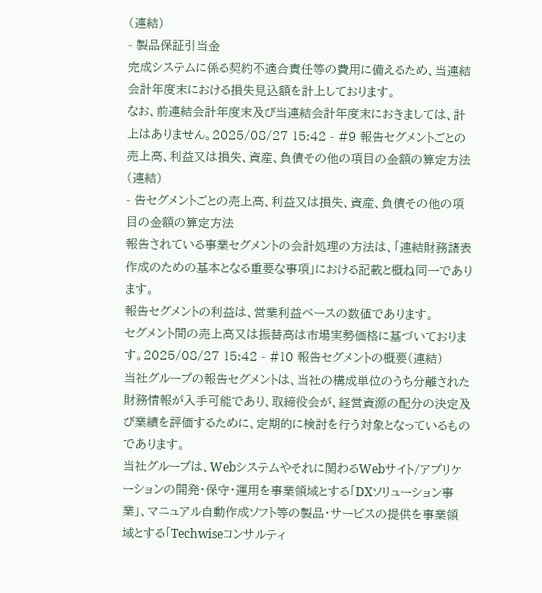(連結)
- 製品保証引当金
完成システムに係る契約不適合責任等の費用に備えるため、当連結会計年度末における損失見込額を計上しております。
なお、前連結会計年度末及び当連結会計年度末におきましては、計上はありません。2025/08/27 15:42 - #9 報告セグメントごとの売上高、利益又は損失、資産、負債その他の項目の金額の算定方法(連結)
- 告セグメントごとの売上高、利益又は損失、資産、負債その他の項目の金額の算定方法
報告されている事業セグメントの会計処理の方法は、「連結財務諸表作成のための基本となる重要な事項」における記載と概ね同一であります。
報告セグメントの利益は、営業利益ベースの数値であります。
セグメント間の売上高又は振替高は市場実勢価格に基づいております。2025/08/27 15:42 - #10 報告セグメントの概要(連結)
当社グループの報告セグメントは、当社の構成単位のうち分離された財務情報が入手可能であり、取締役会が、経営資源の配分の決定及び業績を評価するために、定期的に検討を行う対象となっているものであります。
当社グループは、Webシステムやそれに関わるWebサイト/アプリケーションの開発・保守・運用を事業領域とする「DXソリューション事業」、マニュアル自動作成ソフト等の製品・サービスの提供を事業領域とする「Techwiseコンサルティ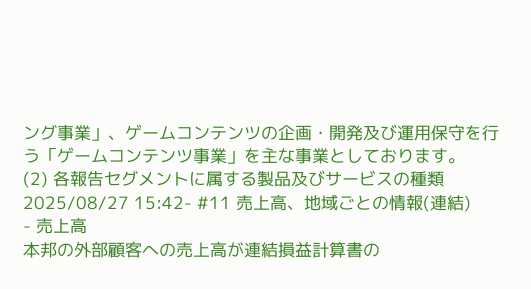ング事業」、ゲームコンテンツの企画・開発及び運用保守を行う「ゲームコンテンツ事業」を主な事業としております。
(2) 各報告セグメントに属する製品及びサービスの種類
2025/08/27 15:42- #11 売上高、地域ごとの情報(連結)
- 売上高
本邦の外部顧客への売上高が連結損益計算書の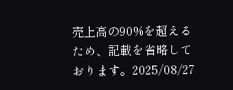売上高の90%を超えるため、記載を省略しております。2025/08/27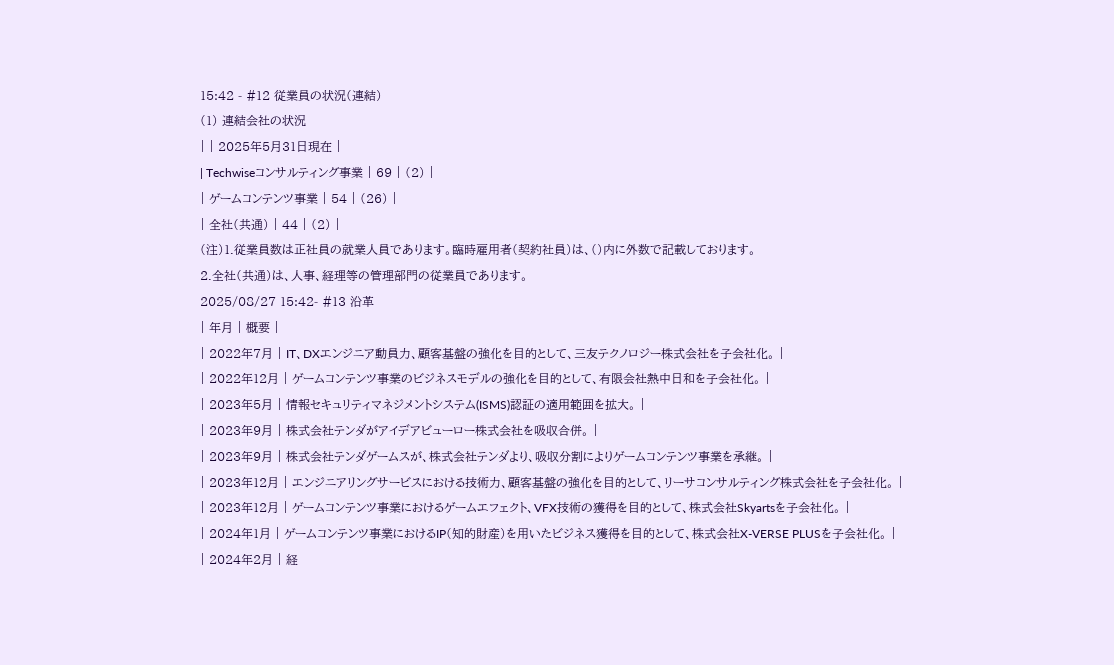15:42 - #12 従業員の状況(連結)
(1) 連結会社の状況
| | 2025年5月31日現在 |
| Techwiseコンサルティング事業 | 69 | (2) |
| ゲームコンテンツ事業 | 54 | (26) |
| 全社(共通) | 44 | (2) |
(注)1.従業員数は正社員の就業人員であります。臨時雇用者(契約社員)は、()内に外数で記載しております。
2.全社(共通)は、人事、経理等の管理部門の従業員であります。
2025/08/27 15:42- #13 沿革
| 年月 | 概要 |
| 2022年7月 | IT、DXエンジニア動員力、顧客基盤の強化を目的として、三友テクノロジー株式会社を子会社化。 |
| 2022年12月 | ゲームコンテンツ事業のビジネスモデルの強化を目的として、有限会社熱中日和を子会社化。 |
| 2023年5月 | 情報セキュリティマネジメントシステム(ISMS)認証の適用範囲を拡大。 |
| 2023年9月 | 株式会社テンダがアイデアビューロー株式会社を吸収合併。 |
| 2023年9月 | 株式会社テンダゲームスが、株式会社テンダより、吸収分割によりゲームコンテンツ事業を承継。 |
| 2023年12月 | エンジニアリングサービスにおける技術力、顧客基盤の強化を目的として、リーサコンサルティング株式会社を子会社化。 |
| 2023年12月 | ゲームコンテンツ事業におけるゲームエフェクト、VFX技術の獲得を目的として、株式会社Skyartsを子会社化。 |
| 2024年1月 | ゲームコンテンツ事業におけるIP(知的財産)を用いたビジネス獲得を目的として、株式会社X-VERSE PLUSを子会社化。 |
| 2024年2月 | 経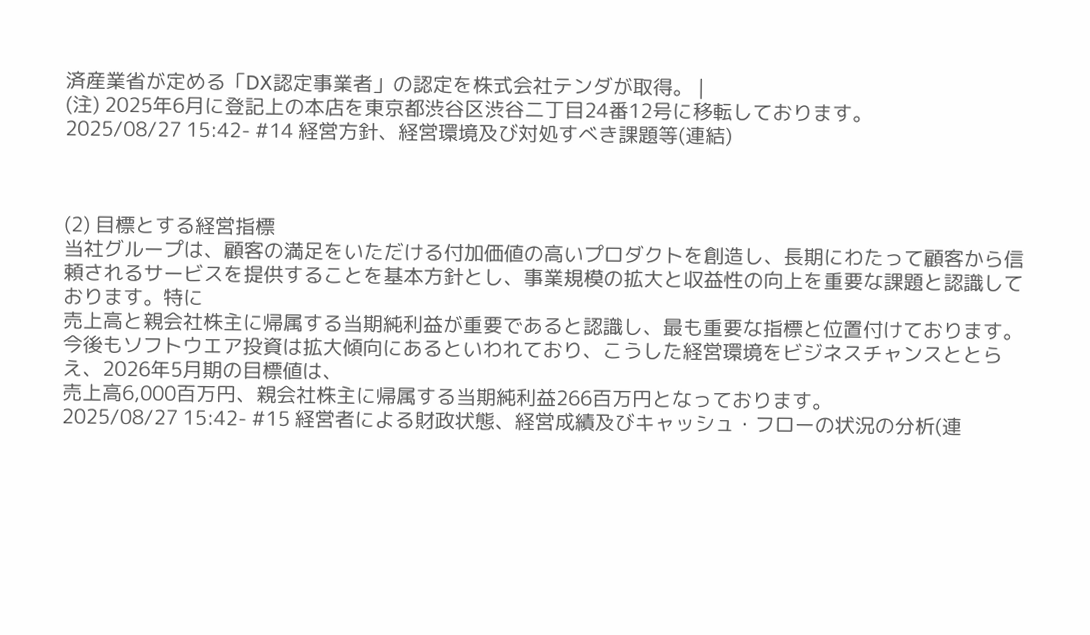済産業省が定める「DX認定事業者」の認定を株式会社テンダが取得。 |
(注) 2025年6月に登記上の本店を東京都渋谷区渋谷二丁目24番12号に移転しております。
2025/08/27 15:42- #14 経営方針、経営環境及び対処すべき課題等(連結)



(2) 目標とする経営指標
当社グループは、顧客の満足をいただける付加価値の高いプロダクトを創造し、長期にわたって顧客から信頼されるサービスを提供することを基本方針とし、事業規模の拡大と収益性の向上を重要な課題と認識しております。特に
売上高と親会社株主に帰属する当期純利益が重要であると認識し、最も重要な指標と位置付けております。
今後もソフトウエア投資は拡大傾向にあるといわれており、こうした経営環境をビジネスチャンスととらえ、2026年5月期の目標値は、
売上高6,000百万円、親会社株主に帰属する当期純利益266百万円となっております。
2025/08/27 15:42- #15 経営者による財政状態、経営成績及びキャッシュ・フローの状況の分析(連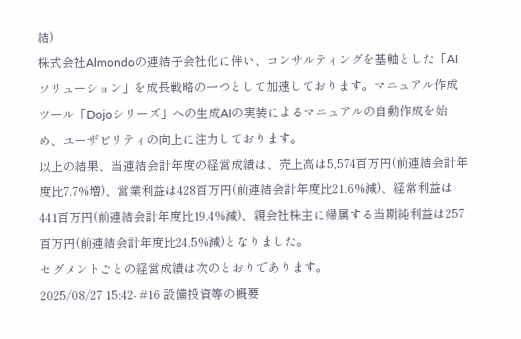結)
株式会社Almondoの連結子会社化に伴い、コンサルティングを基軸とした「AIソリューション」を成長戦略の一つとして加速しております。マニュアル作成ツール「Dojoシリーズ」への生成AIの実装によるマニュアルの自動作成を始め、ユーザビリティの向上に注力しております。
以上の結果、当連結会計年度の経営成績は、売上高は5,574百万円(前連結会計年度比7.7%増)、営業利益は428百万円(前連結会計年度比21.6%減)、経常利益は441百万円(前連結会計年度比19.4%減)、親会社株主に帰属する当期純利益は257百万円(前連結会計年度比24.5%減)となりました。
セグメントごとの経営成績は次のとおりであります。
2025/08/27 15:42- #16 設備投資等の概要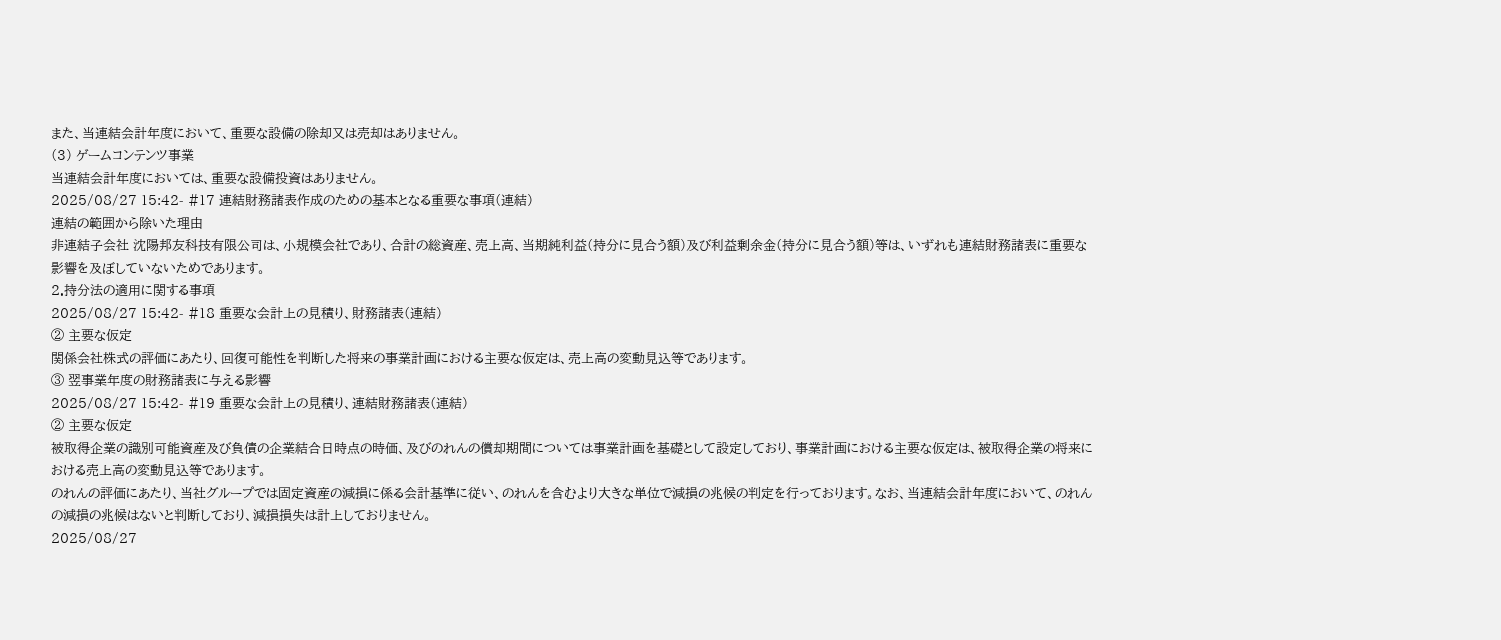また、当連結会計年度において、重要な設備の除却又は売却はありません。
(3) ゲームコンテンツ事業
当連結会計年度においては、重要な設備投資はありません。
2025/08/27 15:42- #17 連結財務諸表作成のための基本となる重要な事項(連結)
連結の範囲から除いた理由
非連結子会社 沈陽邦友科技有限公司は、小規模会社であり、合計の総資産、売上高、当期純利益(持分に見合う額)及び利益剰余金(持分に見合う額)等は、いずれも連結財務諸表に重要な影響を及ぼしていないためであります。
2.持分法の適用に関する事項
2025/08/27 15:42- #18 重要な会計上の見積り、財務諸表(連結)
② 主要な仮定
関係会社株式の評価にあたり、回復可能性を判断した将来の事業計画における主要な仮定は、売上高の変動見込等であります。
③ 翌事業年度の財務諸表に与える影響
2025/08/27 15:42- #19 重要な会計上の見積り、連結財務諸表(連結)
② 主要な仮定
被取得企業の識別可能資産及び負債の企業結合日時点の時価、及びのれんの償却期間については事業計画を基礎として設定しており、事業計画における主要な仮定は、被取得企業の将来における売上高の変動見込等であります。
のれんの評価にあたり、当社グループでは固定資産の減損に係る会計基準に従い、のれんを含むより大きな単位で減損の兆候の判定を行っております。なお、当連結会計年度において、のれんの減損の兆候はないと判断しており、減損損失は計上しておりません。
2025/08/27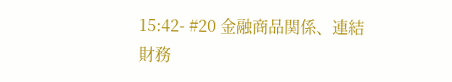15:42- #20 金融商品関係、連結財務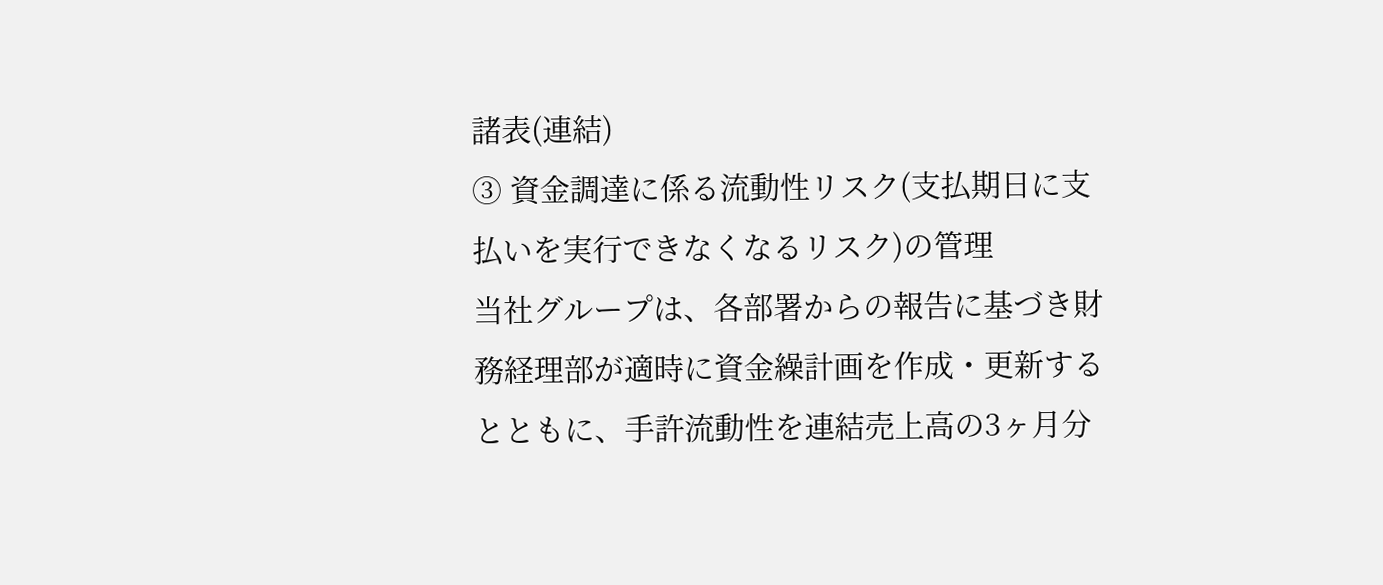諸表(連結)
③ 資金調達に係る流動性リスク(支払期日に支払いを実行できなくなるリスク)の管理
当社グループは、各部署からの報告に基づき財務経理部が適時に資金繰計画を作成・更新するとともに、手許流動性を連結売上高の3ヶ月分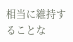相当に維持することな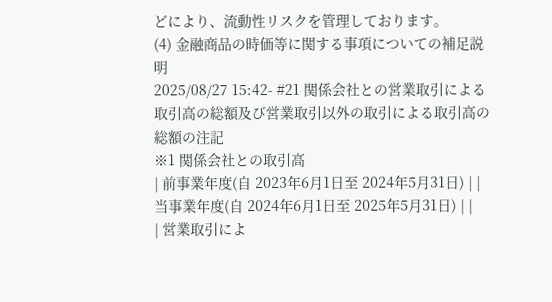どにより、流動性リスクを管理しております。
(4) 金融商品の時価等に関する事項についての補足説明
2025/08/27 15:42- #21 関係会社との営業取引による取引高の総額及び営業取引以外の取引による取引高の総額の注記
※1 関係会社との取引高
| 前事業年度(自 2023年6月1日至 2024年5月31日) | | 当事業年度(自 2024年6月1日至 2025年5月31日) | |
| 営業取引によ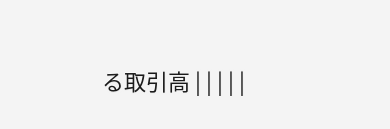る取引高 | | | | |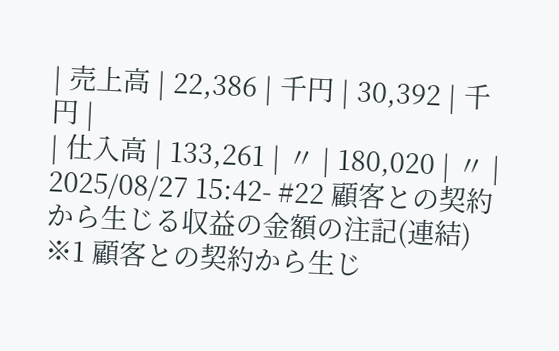| 売上高 | 22,386 | 千円 | 30,392 | 千円 |
| 仕入高 | 133,261 | 〃 | 180,020 | 〃 |
2025/08/27 15:42- #22 顧客との契約から生じる収益の金額の注記(連結)
※1 顧客との契約から生じ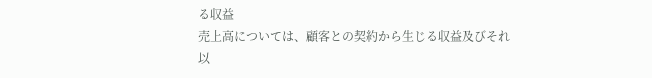る収益
売上高については、顧客との契約から生じる収益及びそれ以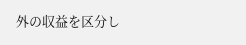外の収益を区分し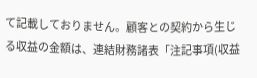て記載しておりません。顧客との契約から生じる収益の金額は、連結財務諸表「注記事項(収益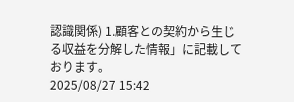認識関係) 1.顧客との契約から生じる収益を分解した情報」に記載しております。
2025/08/27 15:42